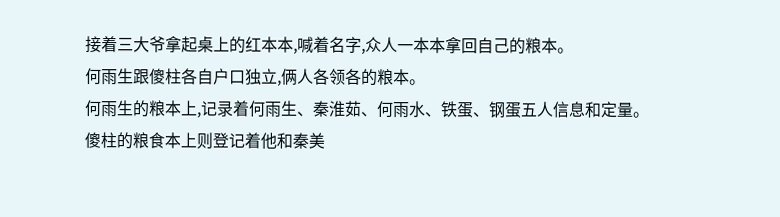接着三大爷拿起桌上的红本本,喊着名字,众人一本本拿回自己的粮本。
何雨生跟傻柱各自户口独立,俩人各领各的粮本。
何雨生的粮本上,记录着何雨生、秦淮茹、何雨水、铁蛋、钢蛋五人信息和定量。
傻柱的粮食本上则登记着他和秦美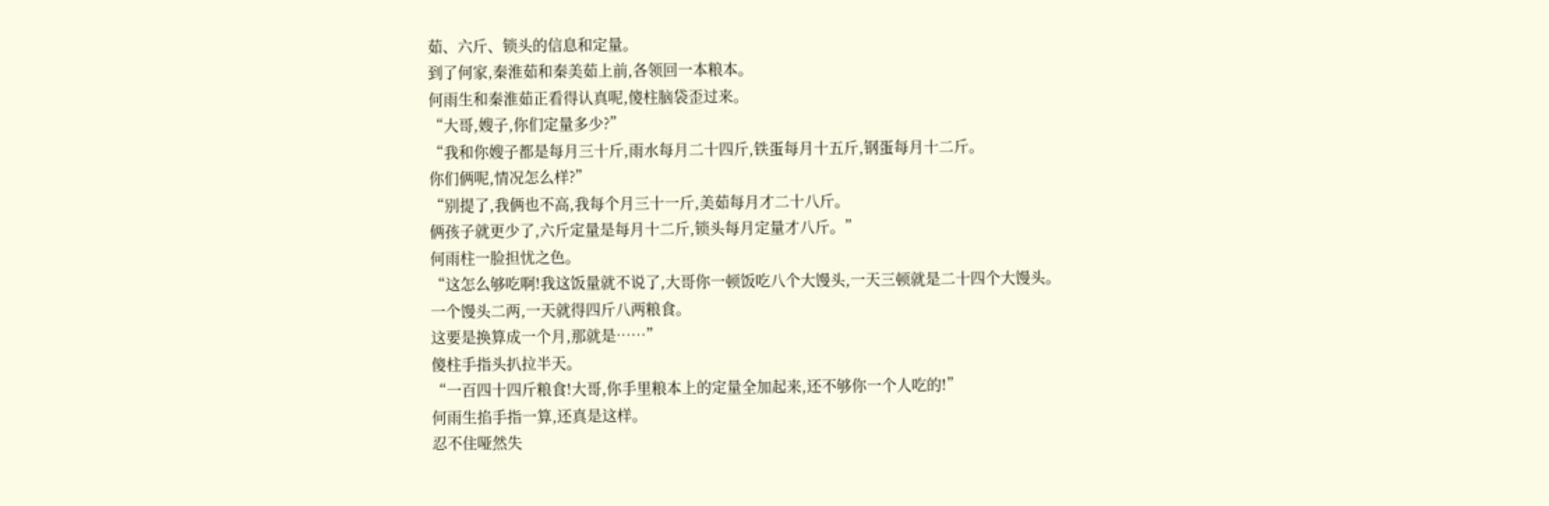茹、六斤、锁头的信息和定量。
到了何家,秦淮茹和秦美茹上前,各领回一本粮本。
何雨生和秦淮茹正看得认真呢,傻柱脑袋歪过来。
“大哥,嫂子,你们定量多少?”
“我和你嫂子都是每月三十斤,雨水每月二十四斤,铁蛋每月十五斤,钢蛋每月十二斤。
你们俩呢,情况怎么样?”
“别提了,我俩也不高,我每个月三十一斤,美茹每月才二十八斤。
俩孩子就更少了,六斤定量是每月十二斤,锁头每月定量才八斤。”
何雨柱一脸担忧之色。
“这怎么够吃啊!我这饭量就不说了,大哥你一顿饭吃八个大馒头,一天三顿就是二十四个大馒头。
一个馒头二两,一天就得四斤八两粮食。
这要是换算成一个月,那就是……”
傻柱手指头扒拉半天。
“一百四十四斤粮食!大哥,你手里粮本上的定量全加起来,还不够你一个人吃的!”
何雨生掐手指一算,还真是这样。
忍不住哑然失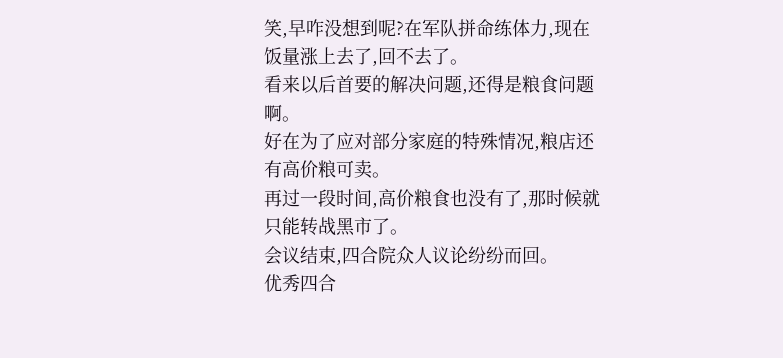笑,早咋没想到呢?在军队拼命练体力,现在饭量涨上去了,回不去了。
看来以后首要的解决问题,还得是粮食问题啊。
好在为了应对部分家庭的特殊情况,粮店还有高价粮可卖。
再过一段时间,高价粮食也没有了,那时候就只能转战黑市了。
会议结束,四合院众人议论纷纷而回。
优秀四合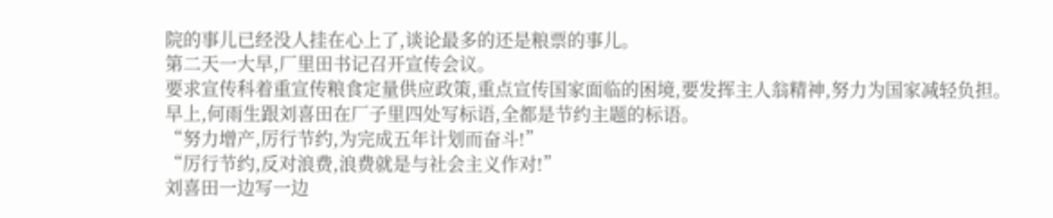院的事儿已经没人挂在心上了,谈论最多的还是粮票的事儿。
第二天一大早,厂里田书记召开宣传会议。
要求宣传科着重宣传粮食定量供应政策,重点宣传国家面临的困境,要发挥主人翁精神,努力为国家减轻负担。
早上,何雨生跟刘喜田在厂子里四处写标语,全都是节约主题的标语。
“努力增产,厉行节约,为完成五年计划而奋斗!”
“厉行节约,反对浪费,浪费就是与社会主义作对!”
刘喜田一边写一边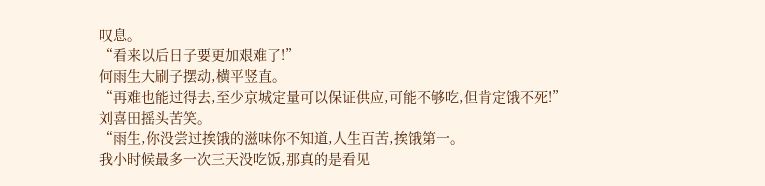叹息。
“看来以后日子要更加艰难了!”
何雨生大刷子摆动,横平竖直。
“再难也能过得去,至少京城定量可以保证供应,可能不够吃,但肯定饿不死!”
刘喜田摇头苦笑。
“雨生,你没尝过挨饿的滋味你不知道,人生百苦,挨饿第一。
我小时候最多一次三天没吃饭,那真的是看见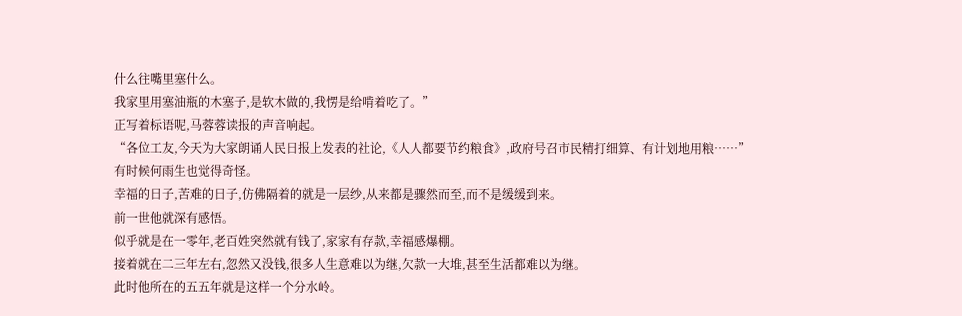什么往嘴里塞什么。
我家里用塞油瓶的木塞子,是软木做的,我愣是给啃着吃了。”
正写着标语呢,马蓉蓉读报的声音响起。
“各位工友,今天为大家朗诵人民日报上发表的社论,《人人都要节约粮食》,政府号召市民精打细算、有计划地用粮……”
有时候何雨生也觉得奇怪。
幸福的日子,苦难的日子,仿佛隔着的就是一层纱,从来都是骤然而至,而不是缓缓到来。
前一世他就深有感悟。
似乎就是在一零年,老百姓突然就有钱了,家家有存款,幸福感爆棚。
接着就在二三年左右,忽然又没钱,很多人生意难以为继,欠款一大堆,甚至生活都难以为继。
此时他所在的五五年就是这样一个分水岭。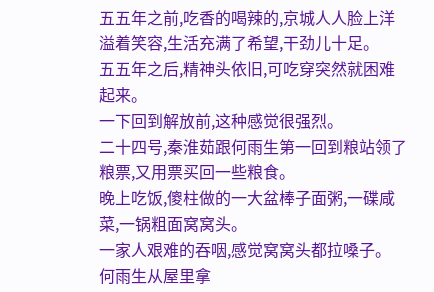五五年之前,吃香的喝辣的,京城人人脸上洋溢着笑容,生活充满了希望,干劲儿十足。
五五年之后,精神头依旧,可吃穿突然就困难起来。
一下回到解放前,这种感觉很强烈。
二十四号,秦淮茹跟何雨生第一回到粮站领了粮票,又用票买回一些粮食。
晚上吃饭,傻柱做的一大盆棒子面粥,一碟咸菜,一锅粗面窝窝头。
一家人艰难的吞咽,感觉窝窝头都拉嗓子。
何雨生从屋里拿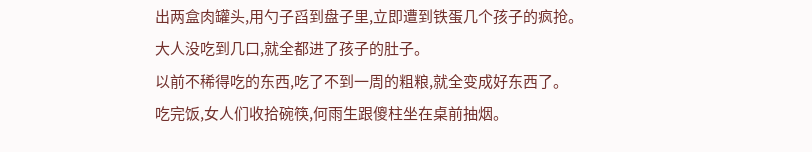出两盒肉罐头,用勺子舀到盘子里,立即遭到铁蛋几个孩子的疯抢。
大人没吃到几口,就全都进了孩子的肚子。
以前不稀得吃的东西,吃了不到一周的粗粮,就全变成好东西了。
吃完饭,女人们收拾碗筷,何雨生跟傻柱坐在桌前抽烟。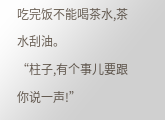吃完饭不能喝茶水,茶水刮油。
“柱子,有个事儿要跟你说一声!”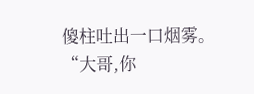傻柱吐出一口烟雾。
“大哥,你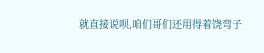就直接说呗,咱们哥们还用得着饶弯子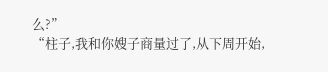么?”
“柱子,我和你嫂子商量过了,从下周开始,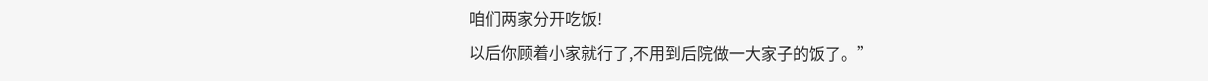咱们两家分开吃饭!
以后你顾着小家就行了,不用到后院做一大家子的饭了。”